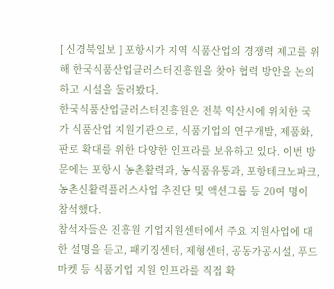[ 신경북일보 ] 포항시가 지역 식품산업의 경쟁력 제고를 위해 한국식품산업클러스터진흥원을 찾아 협력 방안을 논의하고 시설을 둘러봤다.
한국식품산업클러스터진흥원은 전북 익산시에 위치한 국가 식품산업 지원기관으로, 식품기업의 연구개발, 제품화, 판로 확대를 위한 다양한 인프라를 보유하고 있다. 이번 방문에는 포항시 농촌활력과, 농식품유통과, 포항테크노파크, 농촌신활력플러스사업 추진단 및 액션그룹 등 20여 명이 참석했다.
참석자들은 진흥원 기업지원센터에서 주요 지원사업에 대한 설명을 듣고, 패키징센터, 제형센터, 공동가공시설, 푸드마켓 등 식품기업 지원 인프라를 직접 확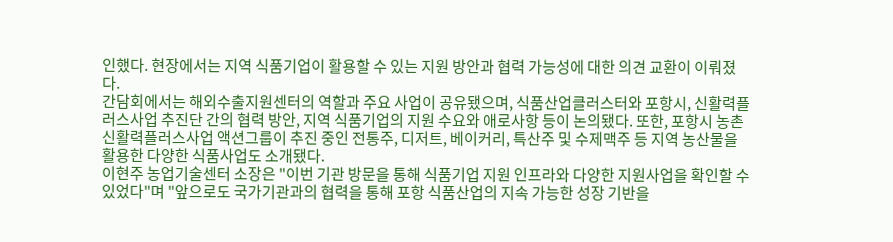인했다. 현장에서는 지역 식품기업이 활용할 수 있는 지원 방안과 협력 가능성에 대한 의견 교환이 이뤄졌다.
간담회에서는 해외수출지원센터의 역할과 주요 사업이 공유됐으며, 식품산업클러스터와 포항시, 신활력플러스사업 추진단 간의 협력 방안, 지역 식품기업의 지원 수요와 애로사항 등이 논의됐다. 또한, 포항시 농촌신활력플러스사업 액션그룹이 추진 중인 전통주, 디저트, 베이커리, 특산주 및 수제맥주 등 지역 농산물을 활용한 다양한 식품사업도 소개됐다.
이현주 농업기술센터 소장은 "이번 기관 방문을 통해 식품기업 지원 인프라와 다양한 지원사업을 확인할 수 있었다"며 "앞으로도 국가기관과의 협력을 통해 포항 식품산업의 지속 가능한 성장 기반을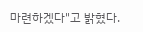마련하겠다"고 밝혔다.